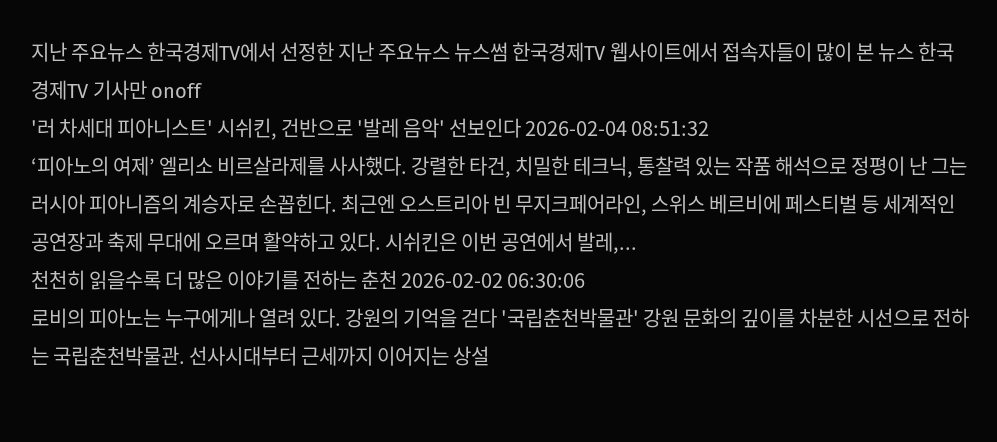지난 주요뉴스 한국경제TV에서 선정한 지난 주요뉴스 뉴스썸 한국경제TV 웹사이트에서 접속자들이 많이 본 뉴스 한국경제TV 기사만 onoff
'러 차세대 피아니스트' 시쉬킨, 건반으로 '발레 음악' 선보인다 2026-02-04 08:51:32
‘피아노의 여제’ 엘리소 비르살라제를 사사했다. 강렬한 타건, 치밀한 테크닉, 통찰력 있는 작품 해석으로 정평이 난 그는 러시아 피아니즘의 계승자로 손꼽힌다. 최근엔 오스트리아 빈 무지크페어라인, 스위스 베르비에 페스티벌 등 세계적인 공연장과 축제 무대에 오르며 활약하고 있다. 시쉬킨은 이번 공연에서 발레,...
천천히 읽을수록 더 많은 이야기를 전하는 춘천 2026-02-02 06:30:06
로비의 피아노는 누구에게나 열려 있다. 강원의 기억을 걷다 '국립춘천박물관' 강원 문화의 깊이를 차분한 시선으로 전하는 국립춘천박물관. 선사시대부터 근세까지 이어지는 상설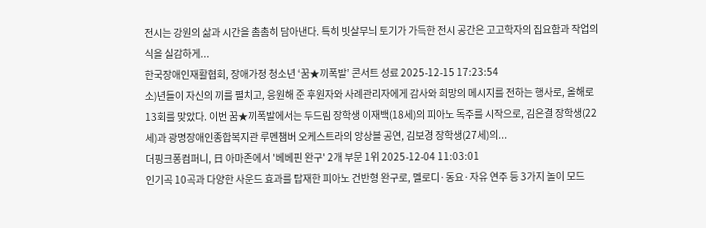전시는 강원의 삶과 시간을 촘촘히 담아낸다. 특히 빗살무늬 토기가 가득한 전시 공간은 고고학자의 집요함과 작업의식을 실감하게...
한국장애인재활협회, 장애가정 청소년 ‘꿈★끼폭발’ 콘서트 성료 2025-12-15 17:23:54
소)년들이 자신의 끼를 펼치고, 응원해 준 후원자와 사례관리자에게 감사와 희망의 메시지를 전하는 행사로, 올해로 13회를 맞았다. 이번 꿈★끼폭발에서는 두드림 장학생 이재백(18세)의 피아노 독주를 시작으로, 김은결 장학생(22세)과 광명장애인종합복지관 루멘챔버 오케스트라의 앙상블 공연, 김보경 장학생(27세)의...
더핑크퐁컴퍼니, 日 아마존에서 '베베핀 완구' 2개 부문 1위 2025-12-04 11:03:01
인기곡 10곡과 다양한 사운드 효과를 탑재한 피아노 건반형 완구로, 멜로디·동요·자유 연주 등 3가지 놀이 모드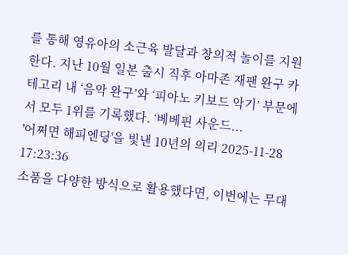를 통해 영유아의 소근육 발달과 창의적 놀이를 지원한다. 지난 10월 일본 출시 직후 아마존 재팬 완구 카테고리 내 ‘음악 완구’와 ‘피아노 키보드 악기’ 부문에서 모두 1위를 기록했다. ‘베베핀 사운드...
'어쩌면 해피엔딩'을 빛낸 10년의 의리 2025-11-28 17:23:36
소품을 다양한 방식으로 활용했다면, 이번에는 무대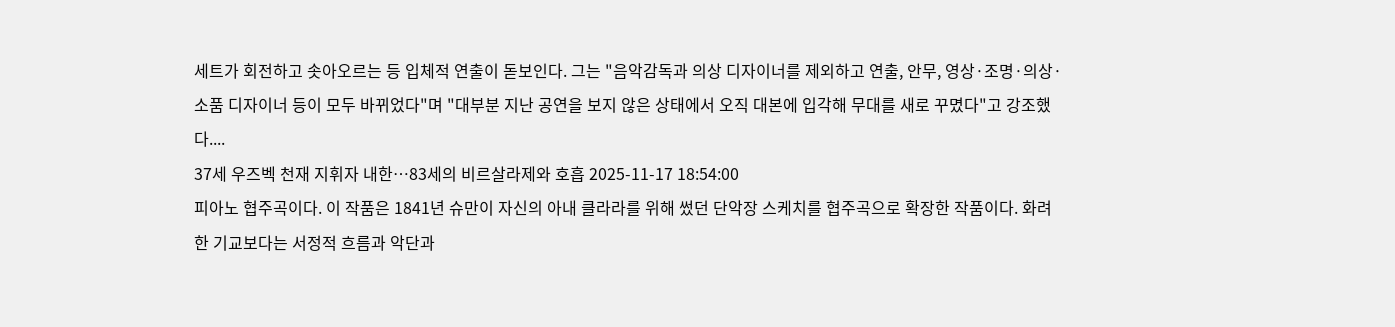세트가 회전하고 솟아오르는 등 입체적 연출이 돋보인다. 그는 "음악감독과 의상 디자이너를 제외하고 연출, 안무, 영상·조명·의상·소품 디자이너 등이 모두 바뀌었다"며 "대부분 지난 공연을 보지 않은 상태에서 오직 대본에 입각해 무대를 새로 꾸몄다"고 강조했다....
37세 우즈벡 천재 지휘자 내한…83세의 비르살라제와 호흡 2025-11-17 18:54:00
피아노 협주곡이다. 이 작품은 1841년 슈만이 자신의 아내 클라라를 위해 썼던 단악장 스케치를 협주곡으로 확장한 작품이다. 화려한 기교보다는 서정적 흐름과 악단과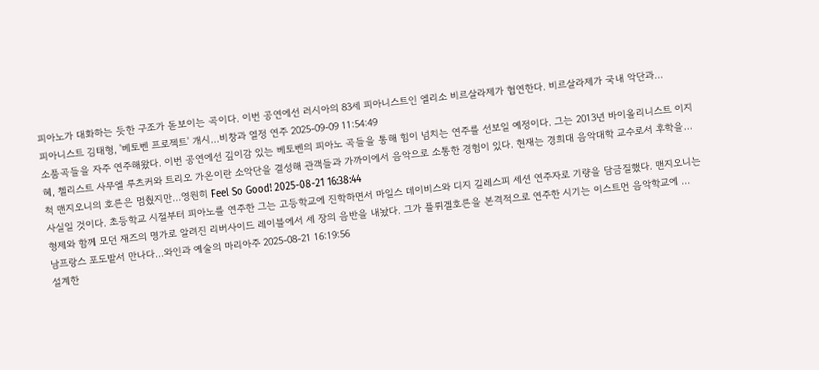피아노가 대화하는 듯한 구조가 돋보이는 곡이다. 이번 공연에선 러시아의 83세 피아니스트인 엘리소 비르살라제가 협연한다. 비르살라제가 국내 악단과...
피아니스트 김태형, '베토벤 프로젝트' 개시...비창과 열정 연주 2025-09-09 11:54:49
소품곡들을 자주 연주해왔다. 이번 공연에선 깊이감 있는 베토벤의 피아노 곡들을 통해 힘이 넘치는 연주를 선보일 예정이다. 그는 2013년 바이올리니스트 이지혜, 첼리스트 사무엘 루츠커와 트리오 가온이란 소악단을 결성해 관객들과 가까이에서 음악으로 소통한 경험이 있다. 현재는 경희대 음악대학 교수로서 후학을...
척 맨지오니의 호른은 멈췄지만…영원히 Feel So Good! 2025-08-21 16:38:44
사실일 것이다. 초등학교 시절부터 피아노를 연주한 그는 고등학교에 진학하면서 마일스 데이비스와 디지 길레스피 세션 연주자로 기량을 담금질했다. 맨지오니는 형제와 함께 모던 재즈의 명가로 알려진 리버사이드 레이블에서 세 장의 음반을 내놨다. 그가 플뤼겔호른을 본격적으로 연주한 시기는 이스트먼 음악학교에 ...
남프랑스 포도밭서 만나다…와인과 예술의 마리아주 2025-08-21 16:19:56
설계한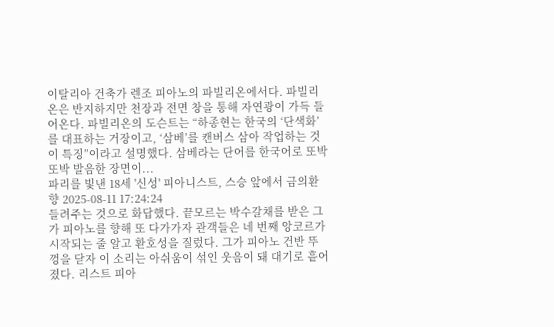이탈리아 건축가 렌조 피아노의 파빌리온에서다. 파빌리온은 반지하지만 천장과 전면 창을 통해 자연광이 가득 들어온다. 파빌리온의 도슨트는 “하종현는 한국의 ‘단색화’를 대표하는 거장이고, ‘삼베’를 캔버스 삼아 작업하는 것이 특징”이라고 설명했다. 삼베라는 단어를 한국어로 또박또박 발음한 장면이...
파리를 빛낸 18세 '신성' 피아니스트, 스승 앞에서 금의환향 2025-08-11 17:24:24
들려주는 것으로 화답했다. 끝모르는 박수갈채를 받은 그가 피아노를 향해 또 다가가자 관객들은 네 번째 앙코르가 시작되는 줄 알고 환호성을 질렀다. 그가 피아노 건반 뚜껑을 닫자 이 소리는 아쉬움이 섞인 웃음이 돼 대기로 흩어졌다. 리스트 피아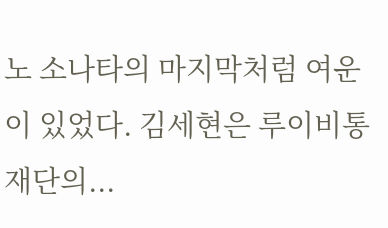노 소나타의 마지막처럼 여운이 있었다. 김세현은 루이비통 재단의...